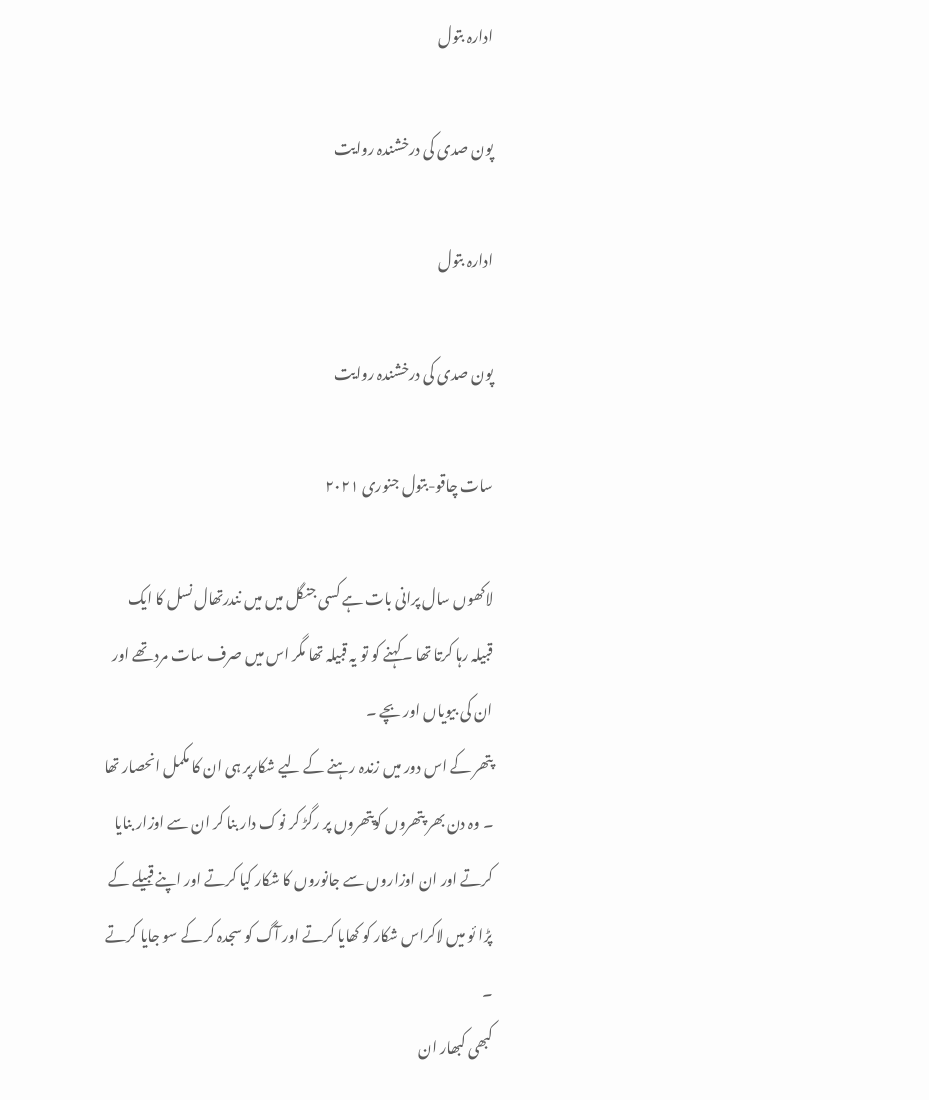ادارہ بتول

پون صدی کی درخشندہ روایت

ادارہ بتول

پون صدی کی درخشندہ روایت

سات چاقو-بتول جنوری ۲۰۲۱

لاکھوں سال پرانی بات ہے کسی جنگل میں میں نندرتھال نسل کا ایک قبیلہ رہا کرتا تھا ۔کہنے کو تو یہ قبیلہ تھا مگر اس میں صرف سات مرد تھے اور ان کی بیویاں اور بچے ۔
پتھر کے اس دور میں زندہ رہنے کے لیے شکارپر ہی ان کا مکمل انحصار تھا ۔ وہ دن بھر پتھروں کوپتھروں پر رگڑ کر نوک دار بنا کر ان سے اوزار بنایا کرتے اور ان اوزاروں سے جانوروں کا شکار کیا کرتے اور اپنے قبیلے کے پڑا ئو میں لاکراس شکار کو کھایا کرتے اور آگ کو سجدہ کر کے سو جایا کرتے ۔
کبھی کبھار ان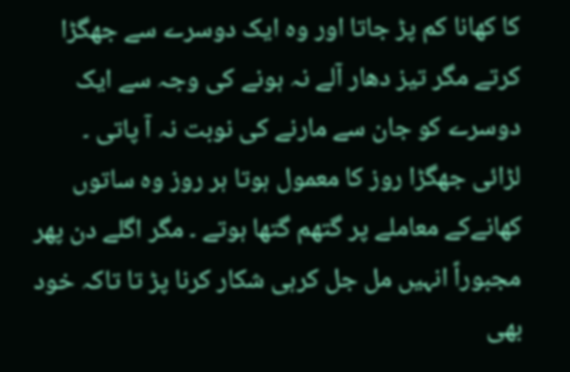کا کھانا کم پڑ جاتا اور وہ ایک دوسرے سے جھگڑا کرتے مگر تیز دھار آلے نہ ہونے کی وجہ سے ایک دوسرے کو جان سے مارنے کی نوبت نہ آ پاتی ۔
لڑائی جھگڑا روز کا معمول ہوتا ہر روز وہ ساتوں کھانےکے معاملے پر گتھم گتھا ہوتے ۔ مگر اگلے دن پھر مجبوراً انہیں مل جل کرہی شکار کرنا پڑ تا تاکہ خود بھی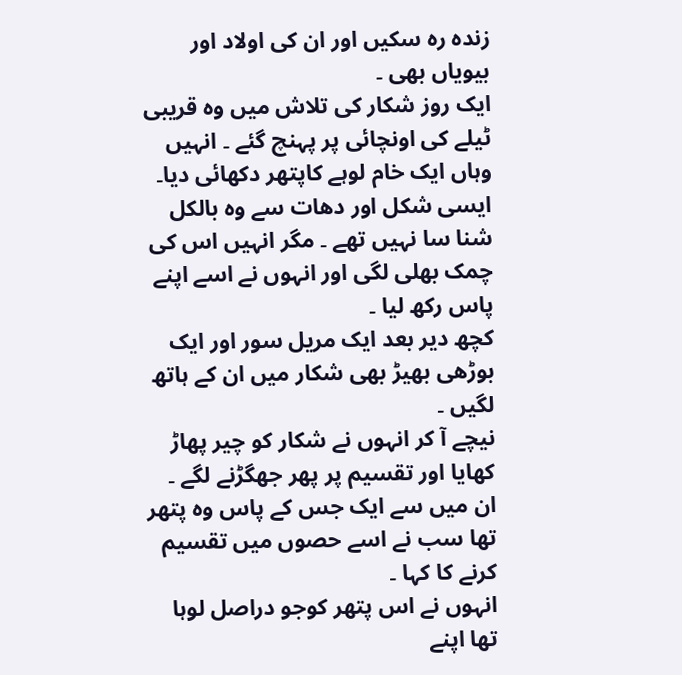زندہ رہ سکیں اور ان کی اولاد اور بیویاں بھی ۔
ایک روز شکار کی تلاش میں وہ قریبی ٹیلے کی اونچائی پر پہنچ گئے ۔ انہیں وہاں ایک خام لوہے کاپتھر دکھائی دیا۔ ایسی شکل اور دھات سے وہ بالکل شنا سا نہیں تھے ۔ مگر انہیں اس کی چمک بھلی لگی اور انہوں نے اسے اپنے پاس رکھ لیا ۔
کچھ دیر بعد ایک مریل سور اور ایک بوڑھی بھیڑ بھی شکار میں ان کے ہاتھ لگیں ۔
نیچے آ کر انہوں نے شکار کو چیر پھاڑ کھایا اور تقسیم پر پھر جھگڑنے لگے ۔
ان میں سے ایک جس کے پاس وہ پتھر تھا سب نے اسے حصوں میں تقسیم کرنے کا کہا ۔
انہوں نے اس پتھر کوجو دراصل لوہا تھا اپنے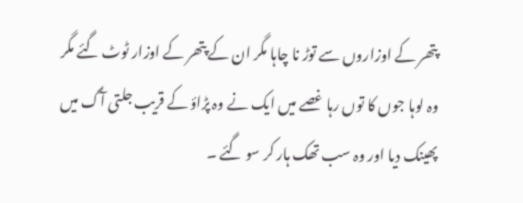پتھر کے اوزاروں سے توڑ نا چاہا مگر ان کے پتھر کے اوزار ٹوٹ گئے مگر وہ لوہا جوں کا توں رہا غصے میں ایک نے وہ پڑاؤ کے قریب جلتی آگ میں پھینک دیا اور وہ سب تھک ہار کر سو گئے ۔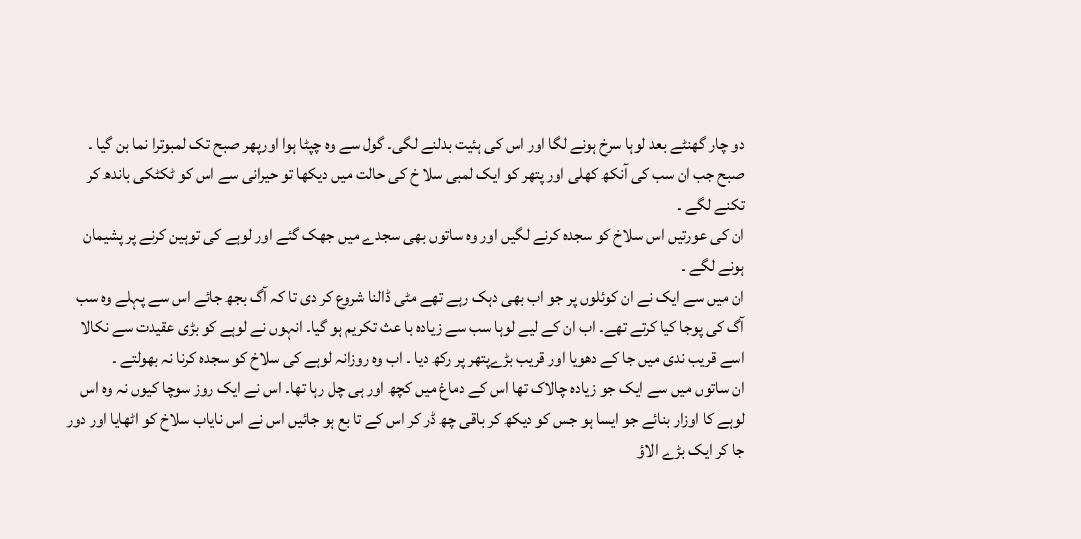دو چار گھنٹے بعد لوہا سرخ ہونے لگا اور اس کی ہئیت بدلنے لگی۔ گول سے وہ چپٹا ہوا اورپھر صبح تک لمبوترا نما بن گیا ۔ صبح جب ان سب کی آنکھ کھلی اور پتھر کو ایک لمبی سلا خ کی حالت میں دیکھا تو حیرانی سے اس کو ٹکٹکی باندھ کر تکنے لگے ۔
ان کی عورتیں اس سلاخ کو سجدہ کرنے لگیں اور وہ ساتوں بھی سجدے میں جھک گئے اور لوہے کی توہین کرنے پر پشیمان ہونے لگے ۔
ان میں سے ایک نے ان کوئلوں پر جو اب بھی دہک رہے تھے مٹی ڈالنا شروع کر دی تا کہ آگ بجھ جائے اس سے پہلے وہ سب آگ کی پوجا کیا کرتے تھے۔ اب ان کے لیے لوہا سب سے زیادہ با عث تکریم ہو گیا۔ انہوں نے لوہے کو بڑی عقیدت سے نکالا اسے قریب ندی میں جا کے دھویا اور قریب بڑےپتھر پر رکھ دیا ۔ اب وہ روزانہ لوہے کی سلاخ کو سجدہ کرنا نہ بھولتے ۔
ان ساتوں میں سے ایک جو زیادہ چالاک تھا اس کے دماغ میں کچھ اور ہی چل رہا تھا۔ اس نے ایک روز سوچا کیوں نہ وہ اس لوہے کا اوزار بنائے جو ایسا ہو جس کو دیکھ کر باقی چھ ڈر کر اس کے تا بع ہو جائیں اس نے اس نایاب سلاخ کو اٹھایا اور دور جا کر ایک بڑے الاؤ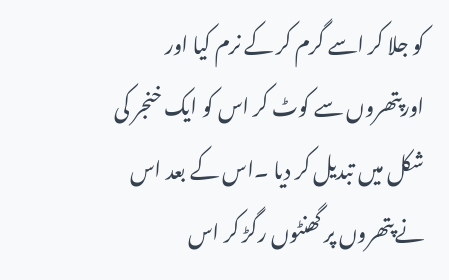کو جلا کر اسے گرم کر کے نرم کیا اور اورپتھروں سے کوٹ کر اس کو ایک خنجر کی شکل میں تبدیل کر دیا ۔اس کے بعد اس نےپتھروں پر گھنٹوں رگڑ کر اس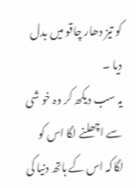کو تیز دھار چاقو میں بدل دیا ۔
یہ سب دیکھ کر وہ خو شی سے اچھلنے لگا اس کو لگاکہ اس کے ہاتھ دنیا کی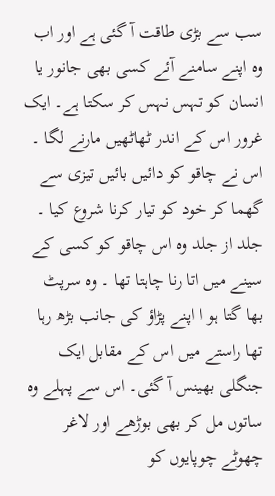سب سے بڑی طاقت آ گئی ہے اور اب وہ اپنے سامنے آئے کسی بھی جانور یا انسان کو تہس نہس کر سکتا ہے۔ ایک غرور اس کے اندر ٹھاٹھیں مارنے لگا ۔ اس نے چاقو کو دائیں بائیں تیزی سے گھما کر خود کو تیار کرنا شروع کیا ۔ جلد از جلد وہ اس چاقو کو کسی کے سینے میں اتا رنا چاہتا تھا ۔ وہ سرپٹ بھا گتا ہو ا اپنے پڑاؤ کی جانب بڑھ رہا تھا راستے میں اس کے مقابل ایک جنگلی بھینس آ گئی۔ اس سے پہلے وہ ساتوں مل کر بھی بوڑھے اور لاغر چھوٹے چوپایوں کو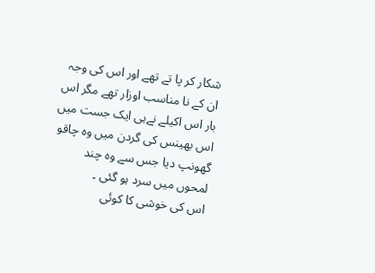شکار کر پا تے تھے اور اس کی وجہ ان کے نا مناسب اوزار تھے مگر اس بار اس اکیلے نےہی ایک جست میں اس بھینس کی گردن میں وہ چاقو گھونپ دیا جس سے وہ چند لمحوں میں سرد ہو گئی ۔
اس کی خوشی کا کوئی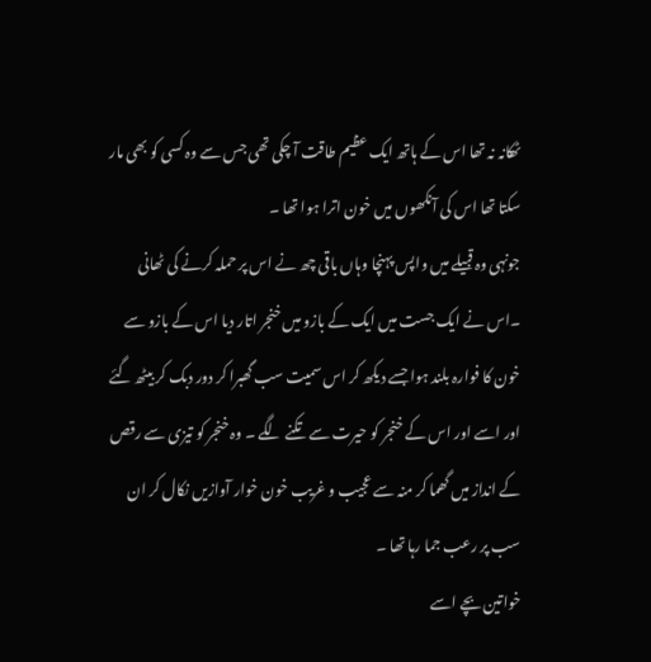ٹھکانہ نہ تھا اس کے ہاتھ ایک عظیم طاقت آ چکی تھی جس سے وہ کسی کو بھی مار سکتا تھا اس کی آنکھوں میں خون اترا ہوا تھا ۔
جونہی وہ قبیلے میں واپس پہنچا وہاں باقی چھ نے اس پر حملہ کرنے کی ٹھانی ۔اس نے ایک جست میں ایک کے بازو میں خنجر اتار دیا اس کے بازو سے خون کا فوارہ بلند ہوا جسے دیکھ کر اس سمیت سب گھبرا کر دور دبک کر بیٹھ گئے اور اسے اور اس کے خنجر کو حیرت سے تکنے لگے ۔ وہ خنجر کو تیزی سے رقص کے انداز میں گھما کر منہ سے عجیب و غریب خون خوار آوازیں نکال کر ان سب پر رعب جما رہا تھا ۔
خواتین بچے اسے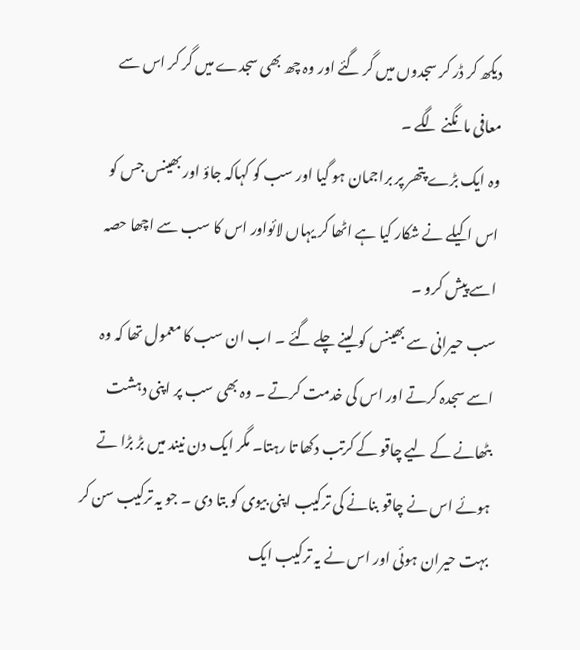دیکھ کر ڈر کر سجدوں میں گر گئے اور وہ چھ بھی سجدے میں گر کر اس سے معافی مانگنے لگے ۔
وہ ایک بڑے پتھر پر براجمان ہو گیا اور سب کو کہاکہ جاؤ اور بھینس جس کو اس اکیلے نے شکار کیا ہے اٹھا کر یہاں لائواور اس کا سب سے اچھا حصہ اسے پیش کرو ۔
سب حیرانی سے بھینس کو لینے چلے گئے ۔ اب ان سب کا معمول تھا کہ وہ اسے سجدہ کرتے اور اس کی خدمت کرتے ۔ وہ بھی سب پر اپنی دہشت بٹھانے کے لیے چاقو کے کرتب دکھا تا رہتا۔ مگر ایک دن نیند میں بڑ بڑا تے ہوئے اس نے چاقو بنانے کی ترکیب اپنی بیوی کو بتا دی ۔ جو یہ ترکیب سن کر بہت حیران ہوئی اور اس نے یہ ترکیب ایک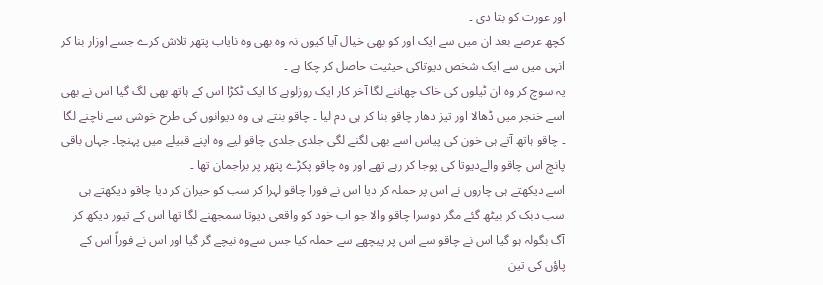اور عورت کو بتا دی ۔
کچھ عرصے بعد ان میں سے ایک اور کو بھی خیال آیا کیوں نہ وہ بھی وہ نایاب پتھر تلاش کرے جسے اوزار بنا کر انہی میں سے ایک شخص دیوتاکی حیثیت حاصل کر چکا ہے ۔
یہ سوچ کر وہ ان ٹیلوں کی خاک چھاننے لگا آخر کار ایک روزلوہے کا ایک ٹکڑا اس کے ہاتھ بھی لگ گیا اس نے بھی اسے خنجر میں ڈھالا اور تیز دھار چاقو بنا کر ہی دم لیا ۔ چاقو بنتے ہی وہ دیوانوں کی طرح خوشی سے ناچنے لگا ۔ چاقو ہاتھ آتے ہی خون کی پیاس اسے بھی لگنے لگی جلدی جلدی چاقو لیے وہ اپنے قبیلے میں پہنچا۔ جہاں باقی پانچ اس چاقو والےدیوتا کی پوجا کر رہے تھے اور وہ چاقو پکڑے پتھر پر براجمان تھا ۔
اسے دیکھتے ہی چاروں نے اس پر حملہ کر دیا اس نے فورا چاقو لہرا کر سب کو حیران کر دیا چاقو دیکھتے ہی سب دبک کر بیٹھ گئے مگر دوسرا چاقو والا جو اب خود کو واقعی دیوتا سمجھنے لگا تھا اس کے تیور دیکھ کر آگ بگولہ ہو گیا اس نے چاقو سے اس پر پیچھے سے حملہ کیا جس سےوہ نیچے گر گیا اور اس نے فوراً اس کے پاؤں کی تین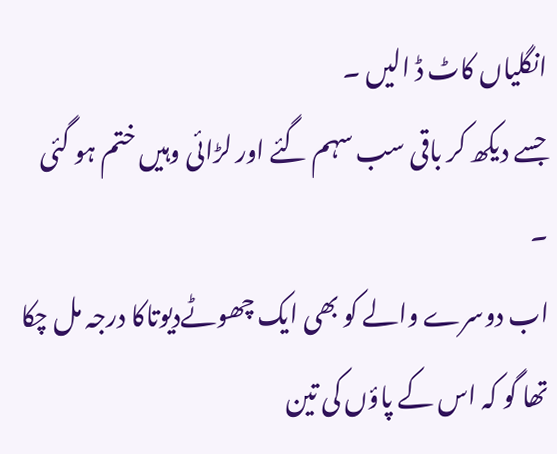انگلیاں کاٹ ڈ الیں ۔
جسے دیکھ کر باقی سب سہم گئے اور لڑائی وہیں ختم ہو گئی ۔
اب دوسرے والے کو بھی ایک چھوٹےدیوتاکا درجہ مل چکا تھا گو کہ اس کے پاؤں کی تین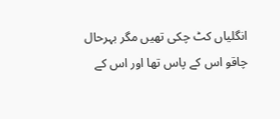انگلیاں کٹ چکی تھیں مگر بہرحال چاقو اس کے پاس تھا اور اس کے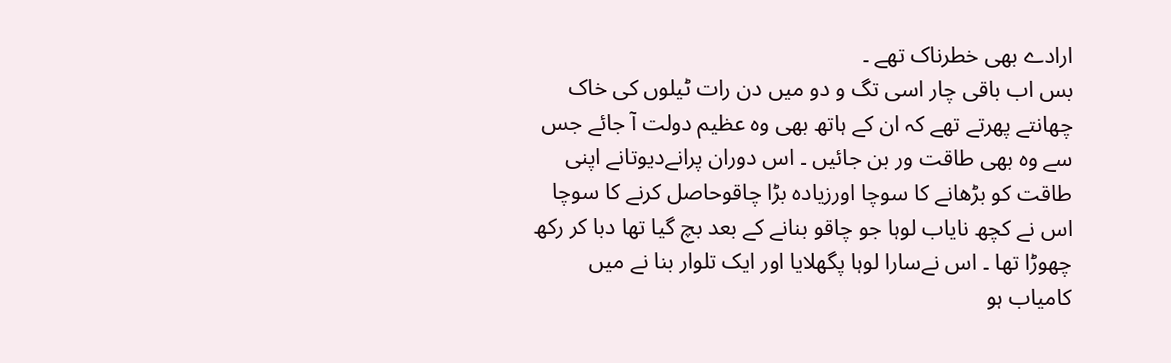ارادے بھی خطرناک تھے ۔
بس اب باقی چار اسی تگ و دو میں دن رات ٹیلوں کی خاک چھانتے پھرتے تھے کہ ان کے ہاتھ بھی وہ عظیم دولت آ جائے جس سے وہ بھی طاقت ور بن جائیں ۔ اس دوران پرانےدیوتانے اپنی طاقت کو بڑھانے کا سوچا اورزیادہ بڑا چاقوحاصل کرنے کا سوچا اس نے کچھ نایاب لوہا جو چاقو بنانے کے بعد بچ گیا تھا دبا کر رکھ چھوڑا تھا ۔ اس نےسارا لوہا پگھلایا اور ایک تلوار بنا نے میں کامیاب ہو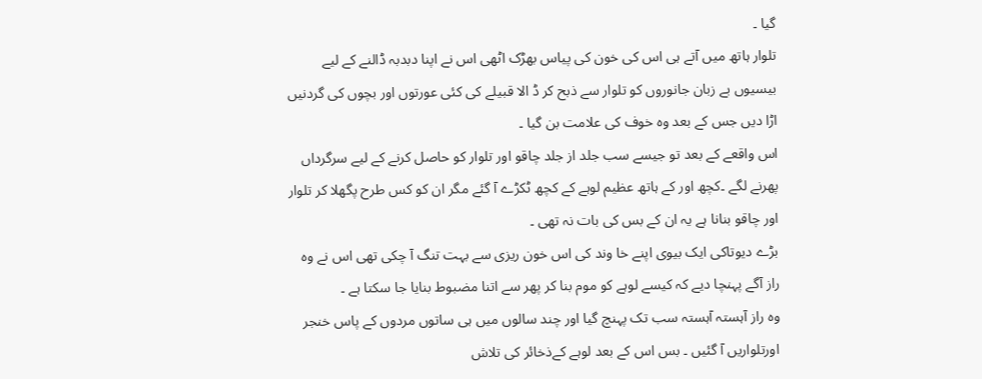گیا ۔
تلوار ہاتھ میں آتے ہی اس کی خون کی پیاس بھڑک اٹھی اس نے اپنا دبدبہ ڈالنے کے لیے بیسیوں بے زبان جانوروں کو تلوار سے ذبح کر ڈ الا قبیلے کی کئی عورتوں اور بچوں کی گردنیں اڑا دیں جس کے بعد وہ خوف کی علامت بن گیا ۔
اس واقعے کے بعد تو جیسے سب جلد از جلد چاقو اور تلوار کو حاصل کرنے کے لیے سرگرداں پھرنے لگے ۔کچھ اور کے ہاتھ عظیم لوہے کے کچھ ٹکڑے آ گئے مگر ان کو کس طرح پگھلا کر تلوار اور چاقو بنانا ہے یہ ان کے بس کی بات نہ تھی ۔
بڑے دیوتاکی ایک بیوی اپنے خا وند کی اس خون ریزی سے بہت تنگ آ چکی تھی اس نے وہ راز آگے پہنچا دیے کہ کیسے لوہے کو موم بنا کر پھر سے اتنا مضبوط بنایا جا سکتا ہے ۔
وہ راز آہستہ آہستہ سب تک پہنچ گیا اور چند سالوں میں ہی ساتوں مردوں کے پاس خنجر اورتلواریں آ گئیں ۔ بس اس کے بعد لوہے کےذخائر کی تلاش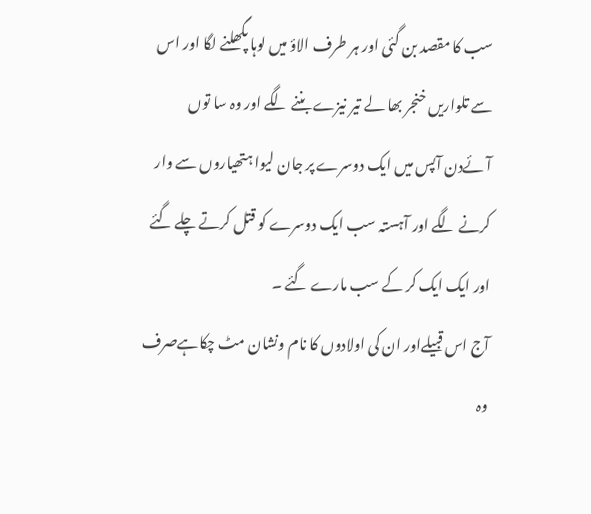سب کا مقصد بن گئی اور ہر طرف الاؤ میں لوہا پگھلنے لگا اور اس سے تلواریں خنجر بھا لے تیر نیزے بننے لگے اور وہ سا توں آئےدن آپس میں ایک دوسرے پر جان لیوا ہتھیاروں سے وار کرنے لگے اور آہستہ سب ایک دوسرے کو قتل کرتے چلے گئے اور ایک ایک کر کے سب مارے گئے ۔
آج اس قبیلےاور ان کی اولادوں کا نام ونشان مٹ چکاہےصرف وہ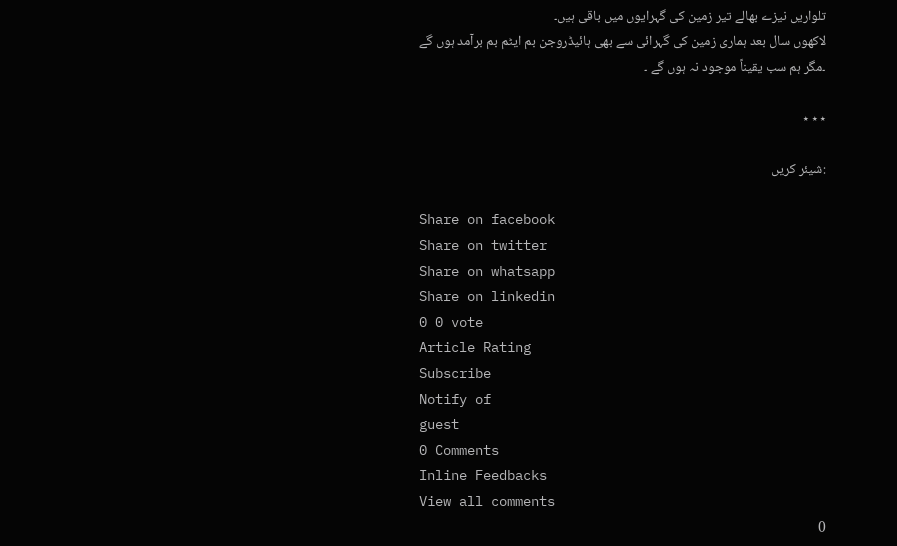تلواریں نیزے بھالے تیر زمین کی گہرایوں میں باقی ہیں۔
لاکھوں سال بعد ہماری زمین کی گہرائی سے بھی ہائیڈروجن بم ایٹم بم برآمد ہوں گے ۔مگر ہم سب یقیناً موجود نہ ہوں گے ۔

٭ ٭ ٭

:شیئر کریں

Share on facebook
Share on twitter
Share on whatsapp
Share on linkedin
0 0 vote
Article Rating
Subscribe
Notify of
guest
0 Comments
Inline Feedbacks
View all comments
0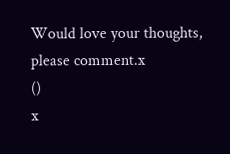Would love your thoughts, please comment.x
()
x